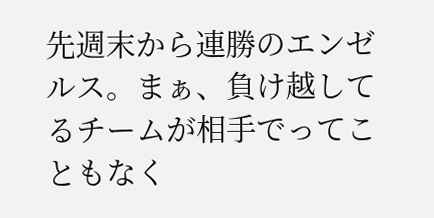先週末から連勝のエンゼルス。まぁ、負け越してるチームが相手でってこともなく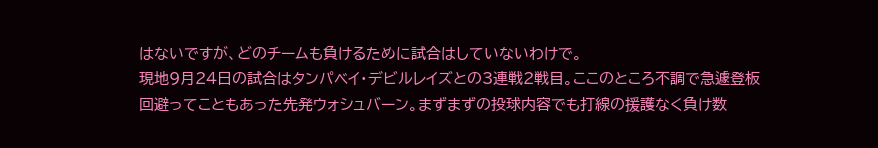はないですが、どのチームも負けるために試合はしていないわけで。
現地9月24日の試合はタンパベイ・デビルレイズとの3連戦2戦目。ここのところ不調で急遽登板回避ってこともあった先発ウォシュバーン。まずまずの投球内容でも打線の援護なく負け数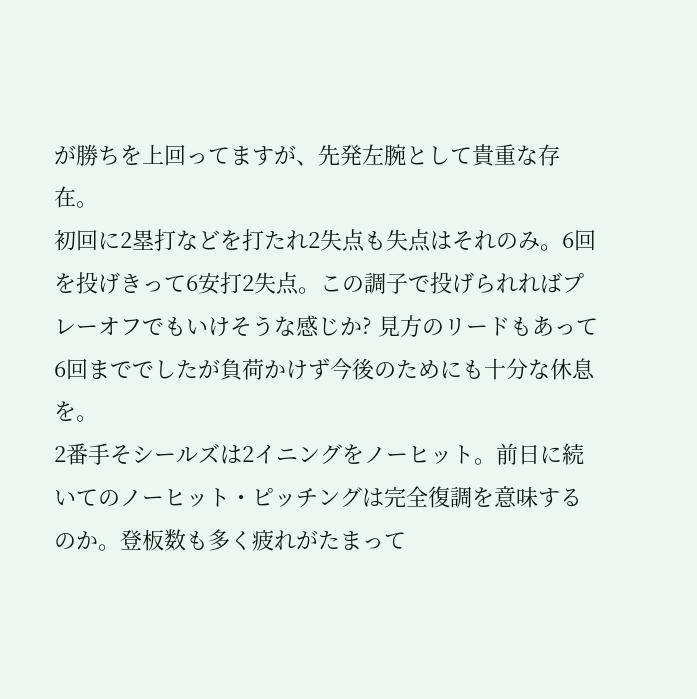が勝ちを上回ってますが、先発左腕として貴重な存在。
初回に2塁打などを打たれ2失点も失点はそれのみ。6回を投げきって6安打2失点。この調子で投げられればプレーオフでもいけそうな感じか? 見方のリードもあって6回まででしたが負荷かけず今後のためにも十分な休息を。
2番手そシールズは2イニングをノーヒット。前日に続いてのノーヒット・ピッチングは完全復調を意味するのか。登板数も多く疲れがたまって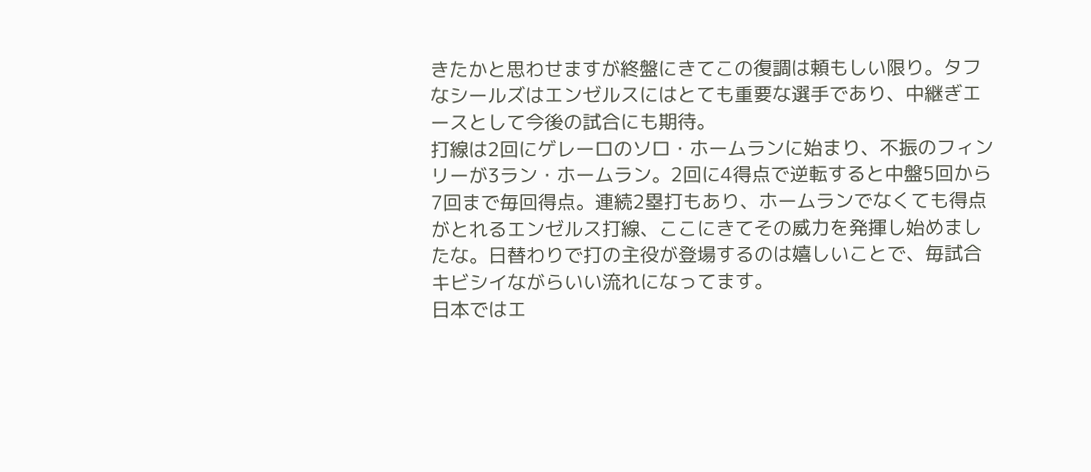きたかと思わせますが終盤にきてこの復調は頼もしい限り。タフなシールズはエンゼルスにはとても重要な選手であり、中継ぎエースとして今後の試合にも期待。
打線は2回にゲレーロのソロ・ホームランに始まり、不振のフィンリーが3ラン・ホームラン。2回に4得点で逆転すると中盤5回から7回まで毎回得点。連続2塁打もあり、ホームランでなくても得点がとれるエンゼルス打線、ここにきてその威力を発揮し始めましたな。日替わりで打の主役が登場するのは嬉しいことで、毎試合キビシイながらいい流れになってます。
日本ではエ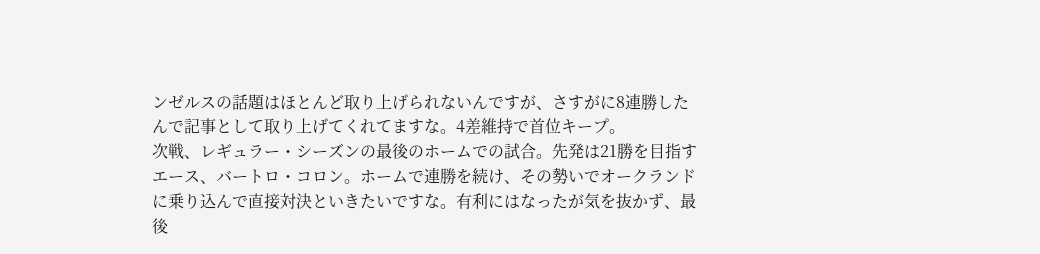ンゼルスの話題はほとんど取り上げられないんですが、さすがに8連勝したんで記事として取り上げてくれてますな。4差維持で首位キープ。
次戦、レギュラー・シーズンの最後のホームでの試合。先発は21勝を目指すエース、バートロ・コロン。ホームで連勝を続け、その勢いでオークランドに乗り込んで直接対決といきたいですな。有利にはなったが気を抜かず、最後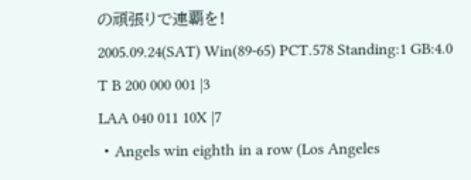の頑張りで連覇を!
2005.09.24(SAT) Win(89-65) PCT.578 Standing:1 GB:4.0
T B 200 000 001 |3
LAA 040 011 10X |7
・Angels win eighth in a row (Los Angeles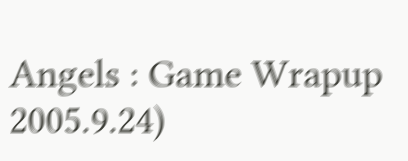Angels : Game Wrapup 2005.9.24)